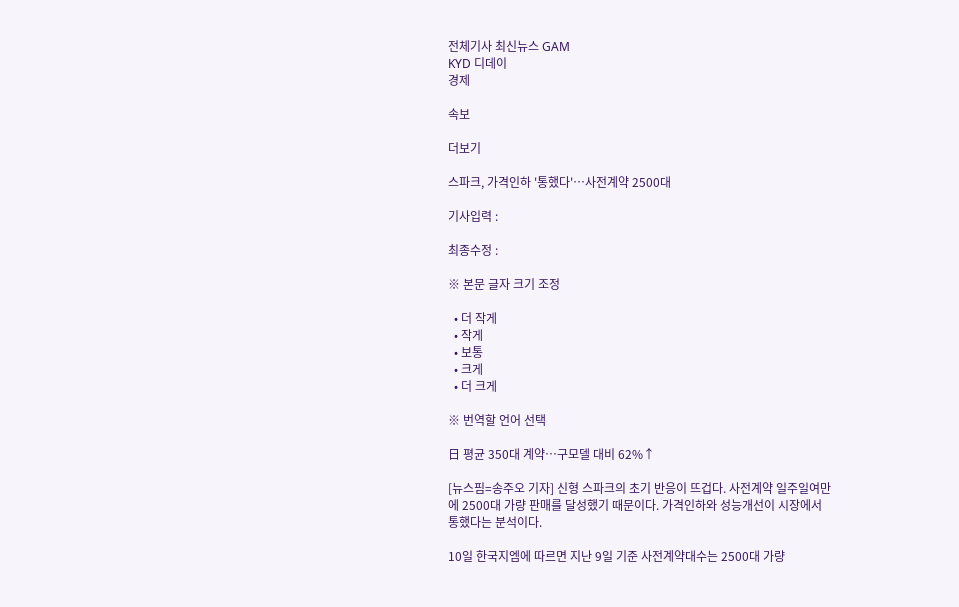전체기사 최신뉴스 GAM
KYD 디데이
경제

속보

더보기

스파크, 가격인하 '통했다'…사전계약 2500대

기사입력 :

최종수정 :

※ 본문 글자 크기 조정

  • 더 작게
  • 작게
  • 보통
  • 크게
  • 더 크게

※ 번역할 언어 선택

日 평균 350대 계약…구모델 대비 62%↑

[뉴스핌=송주오 기자] 신형 스파크의 초기 반응이 뜨겁다. 사전계약 일주일여만에 2500대 가량 판매를 달성했기 때문이다. 가격인하와 성능개선이 시장에서 통했다는 분석이다.

10일 한국지엠에 따르면 지난 9일 기준 사전계약대수는 2500대 가량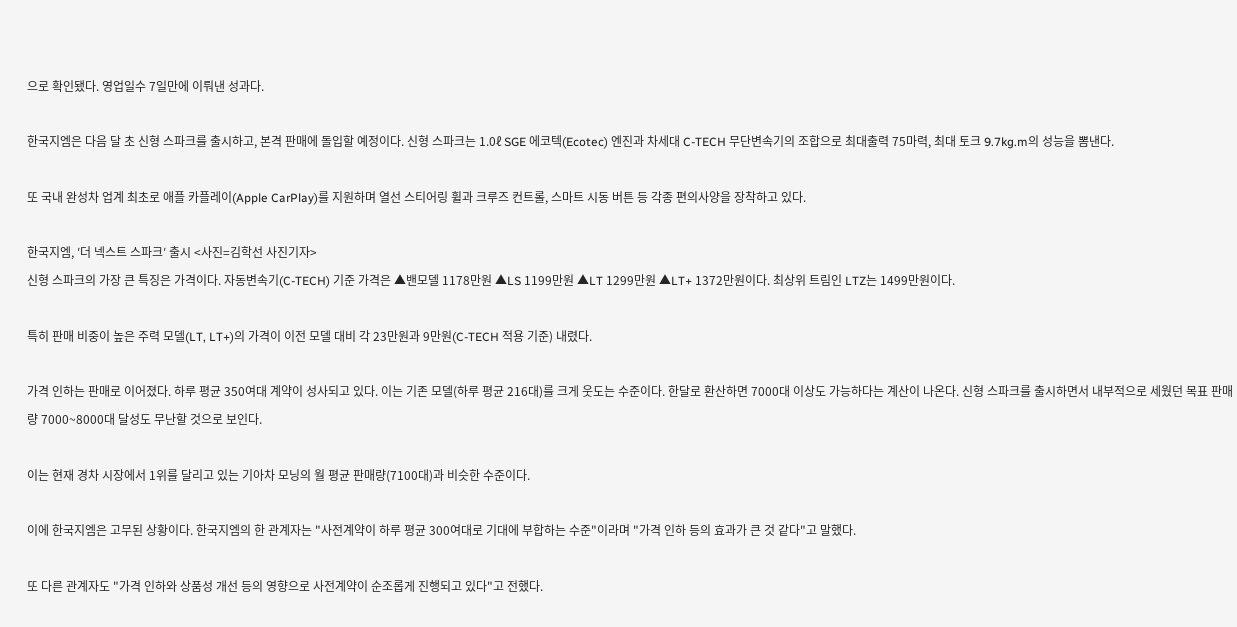으로 확인됐다. 영업일수 7일만에 이뤄낸 성과다.

한국지엠은 다음 달 초 신형 스파크를 출시하고, 본격 판매에 돌입할 예정이다. 신형 스파크는 1.0ℓ SGE 에코텍(Ecotec) 엔진과 차세대 C-TECH 무단변속기의 조합으로 최대출력 75마력, 최대 토크 9.7kg.m의 성능을 뽐낸다.

또 국내 완성차 업계 최초로 애플 카플레이(Apple CarPlay)를 지원하며 열선 스티어링 휠과 크루즈 컨트롤, 스마트 시동 버튼 등 각종 편의사양을 장착하고 있다.

한국지엠, ′더 넥스트 스파크′ 출시 <사진=김학선 사진기자>
신형 스파크의 가장 큰 특징은 가격이다. 자동변속기(C-TECH) 기준 가격은 ▲밴모델 1178만원 ▲LS 1199만원 ▲LT 1299만원 ▲LT+ 1372만원이다. 최상위 트림인 LTZ는 1499만원이다.

특히 판매 비중이 높은 주력 모델(LT, LT+)의 가격이 이전 모델 대비 각 23만원과 9만원(C-TECH 적용 기준) 내렸다.

가격 인하는 판매로 이어졌다. 하루 평균 350여대 계약이 성사되고 있다. 이는 기존 모델(하루 평균 216대)를 크게 웃도는 수준이다. 한달로 환산하면 7000대 이상도 가능하다는 계산이 나온다. 신형 스파크를 출시하면서 내부적으로 세웠던 목표 판매량 7000~8000대 달성도 무난할 것으로 보인다.

이는 현재 경차 시장에서 1위를 달리고 있는 기아차 모닝의 월 평균 판매량(7100대)과 비슷한 수준이다.

이에 한국지엠은 고무된 상황이다. 한국지엠의 한 관계자는 "사전계약이 하루 평균 300여대로 기대에 부합하는 수준"이라며 "가격 인하 등의 효과가 큰 것 같다"고 말했다.

또 다른 관계자도 "가격 인하와 상품성 개선 등의 영향으로 사전계약이 순조롭게 진행되고 있다"고 전했다.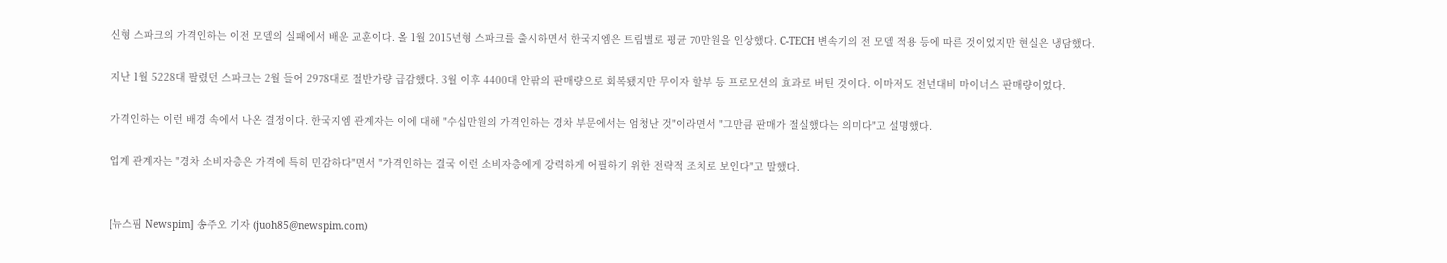신형 스파크의 가격인하는 이전 모델의 실패에서 배운 교훈이다. 올 1월 2015년형 스파크를 출시하면서 한국지엠은 트림별로 평균 70만원을 인상했다. C-TECH 변속기의 전 모델 적용 등에 따른 것이었지만 현실은 냉담했다.

지난 1월 5228대 팔렸던 스파크는 2월 들어 2978대로 절반가량 급감했다. 3월 이후 4400대 안팎의 판매량으로 회복됐지만 무이자 할부 등 프로모션의 효과로 버틴 것이다. 이마저도 전년대비 마이너스 판매량이었다.

가격인하는 이런 배경 속에서 나온 결정이다. 한국지엠 관계자는 이에 대해 "수십만원의 가격인하는 경차 부문에서는 엄청난 것"이라면서 "그만큼 판매가 절실했다는 의미다"고 설명했다.

업계 관계자는 "경차 소비자층은 가격에 특히 민감하다"면서 "가격인하는 결국 이런 소비자층에게 강력하게 어필하기 위한 전략적 조치로 보인다"고 말했다.


[뉴스핌 Newspim] 송주오 기자 (juoh85@newspim.com)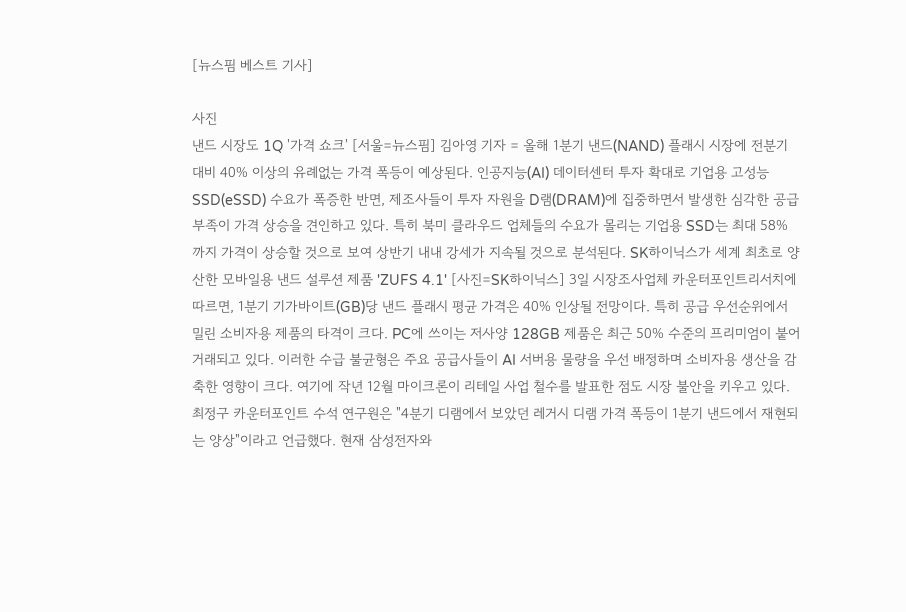[뉴스핌 베스트 기사]

사진
낸드 시장도 1Q '가격 쇼크' [서울=뉴스핌] 김아영 기자 = 올해 1분기 낸드(NAND) 플래시 시장에 전분기 대비 40% 이상의 유례없는 가격 폭등이 예상된다. 인공지능(AI) 데이터센터 투자 확대로 기업용 고성능 SSD(eSSD) 수요가 폭증한 반면, 제조사들이 투자 자원을 D램(DRAM)에 집중하면서 발생한 심각한 공급 부족이 가격 상승을 견인하고 있다. 특히 북미 클라우드 업체들의 수요가 몰리는 기업용 SSD는 최대 58%까지 가격이 상승할 것으로 보여 상반기 내내 강세가 지속될 것으로 분석된다. SK하이닉스가 세계 최초로 양산한 모바일용 낸드 설루션 제품 'ZUFS 4.1' [사진=SK하이닉스] 3일 시장조사업체 카운터포인트리서치에 따르면, 1분기 기가바이트(GB)당 낸드 플래시 평균 가격은 40% 인상될 전망이다. 특히 공급 우선순위에서 밀린 소비자용 제품의 타격이 크다. PC에 쓰이는 저사양 128GB 제품은 최근 50% 수준의 프리미엄이 붙어 거래되고 있다. 이러한 수급 불균형은 주요 공급사들이 AI 서버용 물량을 우선 배정하며 소비자용 생산을 감축한 영향이 크다. 여기에 작년 12월 마이크론이 리테일 사업 철수를 발표한 점도 시장 불안을 키우고 있다. 최정구 카운터포인트 수석 연구원은 "4분기 디램에서 보았던 레거시 디램 가격 폭등이 1분기 낸드에서 재현되는 양상"이라고 언급했다. 현재 삼성전자와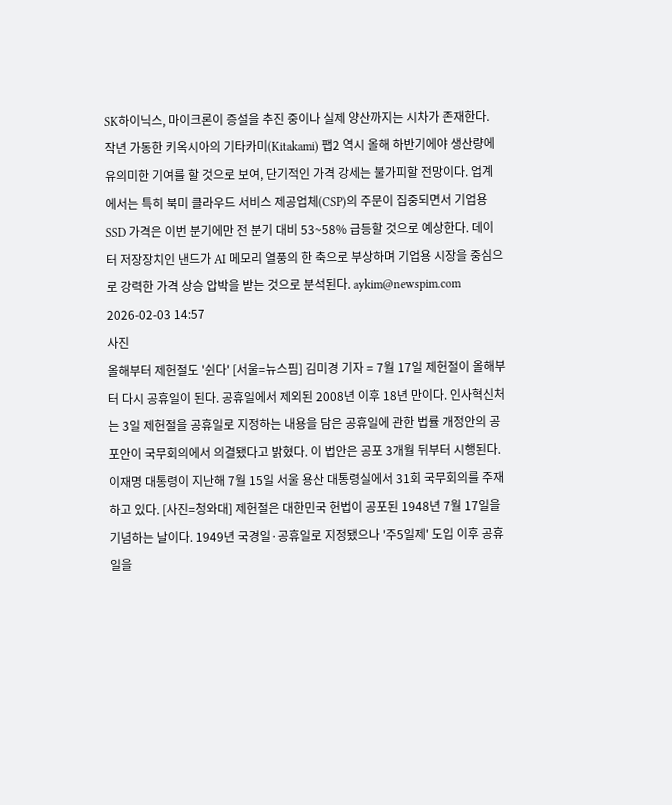SK하이닉스, 마이크론이 증설을 추진 중이나 실제 양산까지는 시차가 존재한다. 작년 가동한 키옥시아의 기타카미(Kitakami) 팹2 역시 올해 하반기에야 생산량에 유의미한 기여를 할 것으로 보여, 단기적인 가격 강세는 불가피할 전망이다. 업계에서는 특히 북미 클라우드 서비스 제공업체(CSP)의 주문이 집중되면서 기업용 SSD 가격은 이번 분기에만 전 분기 대비 53~58% 급등할 것으로 예상한다. 데이터 저장장치인 낸드가 AI 메모리 열풍의 한 축으로 부상하며 기업용 시장을 중심으로 강력한 가격 상승 압박을 받는 것으로 분석된다. aykim@newspim.com 2026-02-03 14:57
사진
올해부터 제헌절도 '쉰다' [서울=뉴스핌] 김미경 기자 = 7월 17일 제헌절이 올해부터 다시 공휴일이 된다. 공휴일에서 제외된 2008년 이후 18년 만이다. 인사혁신처는 3일 제헌절을 공휴일로 지정하는 내용을 담은 공휴일에 관한 법률 개정안의 공포안이 국무회의에서 의결됐다고 밝혔다. 이 법안은 공포 3개월 뒤부터 시행된다. 이재명 대통령이 지난해 7월 15일 서울 용산 대통령실에서 31회 국무회의를 주재하고 있다. [사진=청와대] 제헌절은 대한민국 헌법이 공포된 1948년 7월 17일을 기념하는 날이다. 1949년 국경일·공휴일로 지정됐으나 '주5일제' 도입 이후 공휴일을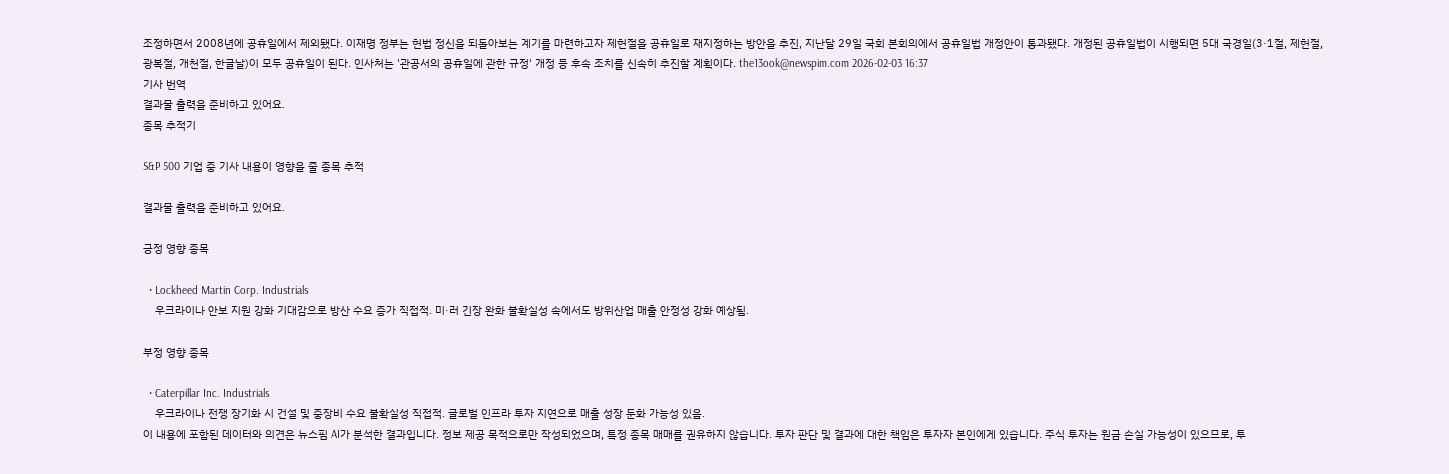조정하면서 2008년에 공휴일에서 제외됐다. 이재명 정부는 헌법 정신을 되돌아보는 계기를 마련하고자 제헌절을 공휴일로 재지정하는 방안을 추진, 지난달 29일 국회 본회의에서 공휴일법 개정안이 통과됐다. 개정된 공휴일법이 시행되면 5대 국경일(3·1절, 제헌절, 광복절, 개천절, 한글날)이 모두 공휴일이 된다. 인사처는 '관공서의 공휴일에 관한 규정' 개정 등 후속 조치를 신속히 추진할 계획이다. the13ook@newspim.com 2026-02-03 16:37
기사 번역
결과물 출력을 준비하고 있어요.
종목 추적기

S&P 500 기업 중 기사 내용이 영향을 줄 종목 추적

결과물 출력을 준비하고 있어요.

긍정 영향 종목

  • Lockheed Martin Corp. Industrials
    우크라이나 안보 지원 강화 기대감으로 방산 수요 증가 직접적. 미·러 긴장 완화 불확실성 속에서도 방위산업 매출 안정성 강화 예상됨.

부정 영향 종목

  • Caterpillar Inc. Industrials
    우크라이나 전쟁 장기화 시 건설 및 중장비 수요 불확실성 직접적. 글로벌 인프라 투자 지연으로 매출 성장 둔화 가능성 있음.
이 내용에 포함된 데이터와 의견은 뉴스핌 AI가 분석한 결과입니다. 정보 제공 목적으로만 작성되었으며, 특정 종목 매매를 권유하지 않습니다. 투자 판단 및 결과에 대한 책임은 투자자 본인에게 있습니다. 주식 투자는 원금 손실 가능성이 있으므로, 투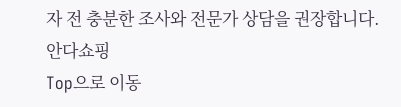자 전 충분한 조사와 전문가 상담을 권장합니다.
안다쇼핑
Top으로 이동